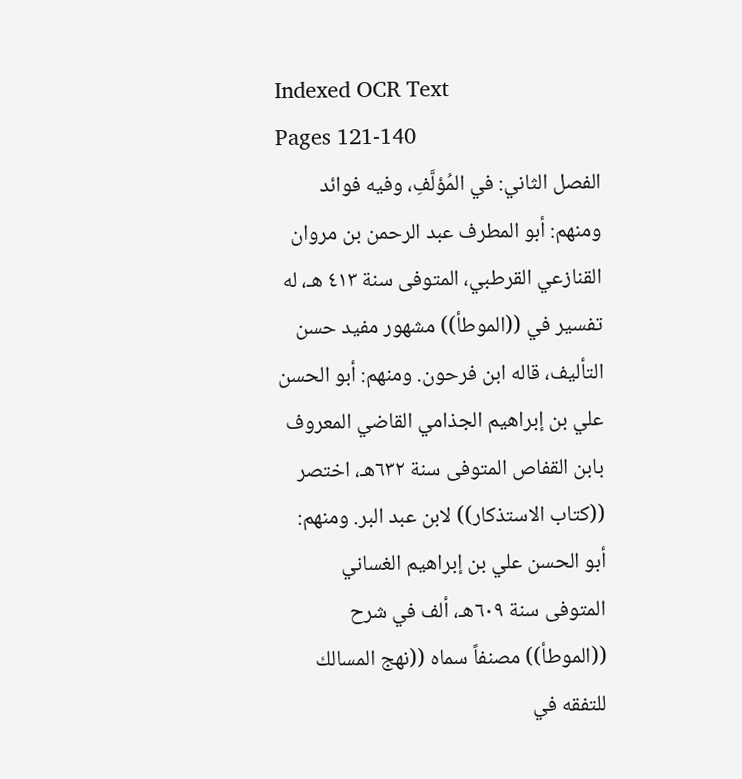Indexed OCR Text
Pages 121-140
الفصل الثاني: في المُؤلَّفِ، وفيه فوائد ومنهم: أبو المطرف عبد الرحمن بن مروان القنازعي القرطبي، المتوفى سنة ٤١٣ هـ، له تفسير في ((الموطأ)) مشهور مفيد حسن التأليف، قاله ابن فرحون. ومنهم: أبو الحسن علي بن إبراهيم الجذامي القاضي المعروف بابن القفاص المتوفى سنة ٦٣٢هـ، اختصر ((كتاب الاستذكار)) لابن عبد البر. ومنهم: أبو الحسن علي بن إبراهيم الغساني المتوفى سنة ٦٠٩هـ، ألف في شرح ((الموطأ)) مصنفاً سماه ((نهج المسالك للتفقه في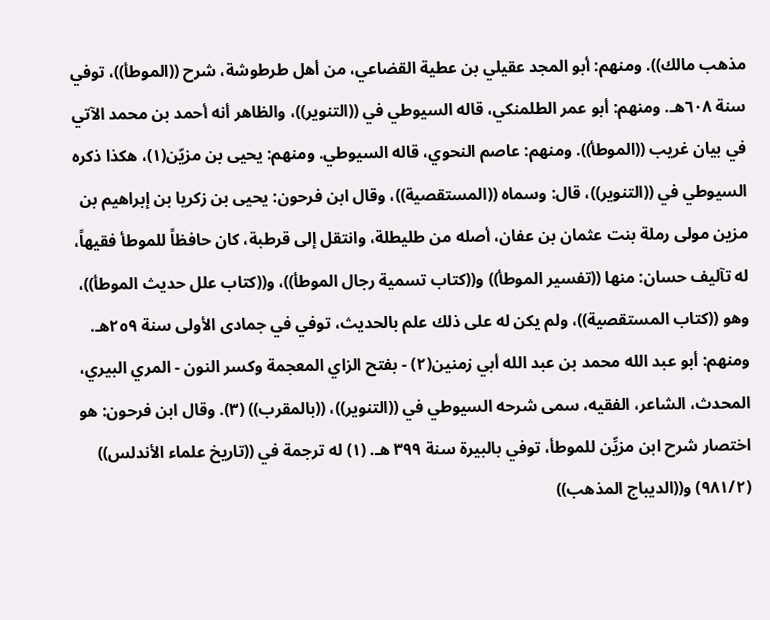مذهب مالك)). ومنهم: أبو المجد عقيلي بن عطية القضاعي، من أهل طرطوشة، شرح ((الموطأ))، توفي سنة ٦٠٨هـ. ومنهم: أبو عمر الطلمنكي، قاله السيوطي في ((التنوير))، والظاهر أنه أحمد بن محمد الآتي في بيان غريب ((الموطأ)). ومنهم: عاصم النحوي، قاله السيوطي. ومنهم: يحيى بن مزيّن(١)، هكذا ذكره السيوطي في ((التنوير))، قال: وسماه ((المستقصية))، وقال ابن فرحون: يحيى بن زكريا بن إبراهيم بن مزين مولى رملة بنت عثمان بن عفان، أصله من طليطلة، وانتقل إلى قرطبة، كان حافظاً للموطأ فقيهاً، له تآليف حسان: منها ((تفسير الموطأ)) و((كتاب تسمية رجال الموطأ))، و((كتاب علل حديث الموطأ))، وهو ((كتاب المستقصية))، ولم يكن له على ذلك علم بالحديث، توفي في جمادى الأولى سنة ٢٥٩هـ. ومنهم: أبو عبد الله محمد بن عبد الله أبي زمنين(٢) - بفتح الزاي المعجمة وكسر النون - المري البيري، المحدث، الشاعر، الفقيه، سمى شرحه السيوطي في ((التنوير))، ((بالمقرب)) (٣). وقال ابن فرحون: هو اختصار شرح ابن مزيِّن للموطأ، توفي بالبيرة سنة ٣٩٩ هـ. (١) له ترجمة في ((تاريخ علماء الأندلس)) (٩٨١/٢) و((الديباج المذهب))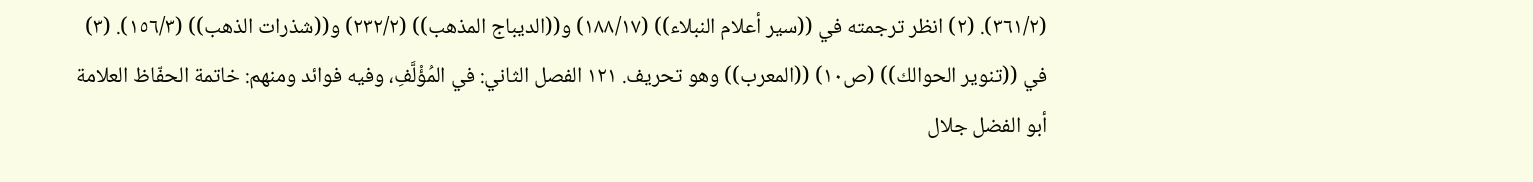(٣٦١/٢). (٢) انظر ترجمته في ((سير أعلام النبلاء)) (١٨٨/١٧) و((الديباج المذهب)) (٢٣٢/٢) و((شذرات الذهب)) (١٥٦/٣). (٣) في ((تنوير الحوالك)) (ص١٠) ((المعرب)) وهو تحريف. ١٢١ الفصل الثاني: في المُؤْلَّفِ، وفيه فوائد ومنهم: خاتمة الحفّاظ العلامة أبو الفضل جلال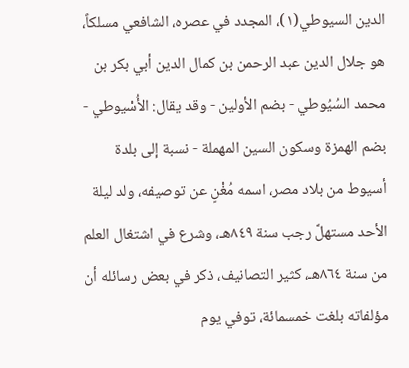الدين السيوطي(١)، المجدد في عصره، الشافعي مسلكاً، هو جلال الدين عبد الرحمن بن كمال الدين أبي بكر بن محمد السُيُوطي - بضم الأولين - وقد يقال: الأُسْيوطي - بضم الهمزة وسكون السين المهملة - نسبة إلى بلدة أسيوط من بلاد مصر، اسمه مُغْنٍ عن توصيفه، ولد ليلة الأحد مستهلَّ رجب سنة ٨٤٩هـ، وشرع في اشتغال العلم من سنة ٨٦٤هـ، كثير التصانيف، ذكر في بعض رسائله أن مؤلفاته بلغت خمسمائة، توفي يوم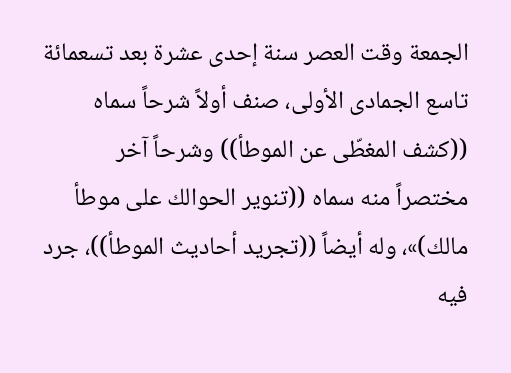الجمعة وقت العصر سنة إحدى عشرة بعد تسعمائة تاسع الجمادى الأولى، صنف أولاً شرحاً سماه ((كشف المغطّى عن الموطأ)) وشرحاً آخر مختصراً منه سماه ((تنوير الحوالك على موطأ مالك)»، وله أيضاً ((تجريد أحاديث الموطأ))، جرد فيه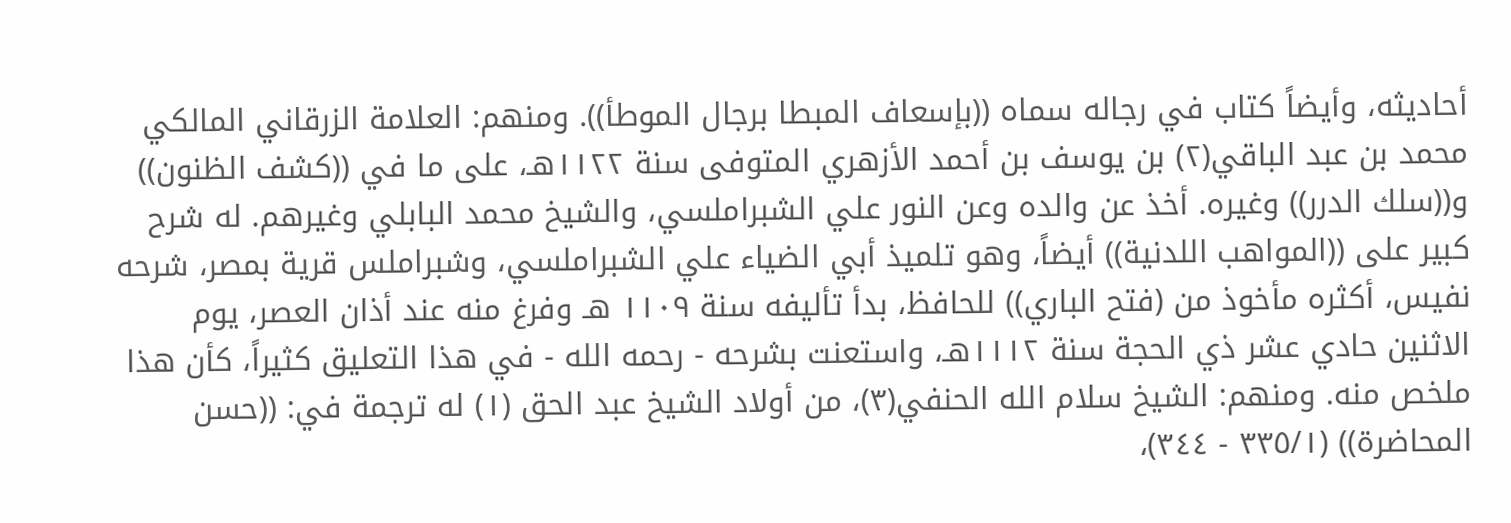أحاديثه، وأيضاً كتاب في رجاله سماه ((بإسعاف المبطا برجال الموطأ)). ومنهم: العلامة الزرقاني المالكي محمد بن عبد الباقي(٢) بن يوسف بن أحمد الأزهري المتوفى سنة ١١٢٢هـ، على ما في ((كشف الظنون)) و((سلك الدرر)) وغيره. أخذ عن والده وعن النور علي الشبراملسي، والشيخ محمد البابلي وغيرهم. له شرح كبير على ((المواهب اللدنية)) أيضاً، وهو تلميذ أبي الضياء علي الشبراملسي، وشبراملس قرية بمصر، شرحه نفيس، أكثره مأخوذ من (فتح الباري)) للحافظ، بدأ تأليفه سنة ١١٠٩ هـ وفرغ منه عند أذان العصر، يوم الاثنين حادي عشر ذي الحجة سنة ١١١٢هـ، واستعنت بشرحه - رحمه الله - في هذا التعليق كثيراً، كأن هذا ملخص منه. ومنهم: الشيخ سلام الله الحنفي(٣)، من أولاد الشيخ عبد الحق (١) له ترجمة في: ((حسن المحاضرة)) (٣٣٥/١ - ٣٤٤)،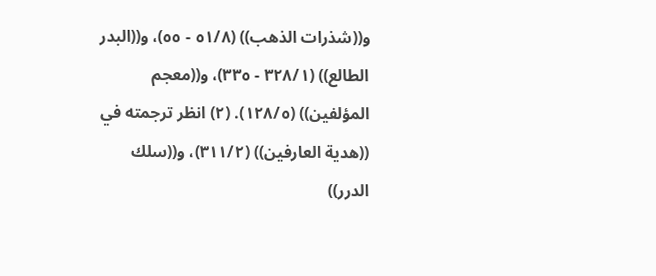و((شذرات الذهب)) (٥١/٨ - ٥٥)، و((البدر الطالع)) (٣٢٨/١ - ٣٣٥)، و((معجم المؤلفين)) (١٢٨/٥). (٢) انظر ترجمته في ((هدية العارفين)) (٣١١/٢)، و((سلك الدرر))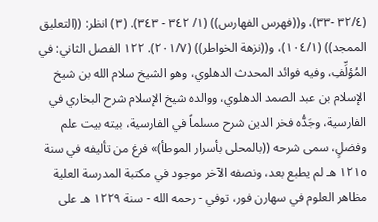(٣٢/٤ -٣٣)، و((فهرس الفهارس)) (١/ ٣٤٢ - ٣٤٣). (٣) انظر: ((التعليق الممجد)) (١٠٤/١)، و((نزهة الخواطر)) (٢٠١/٧). ١٢٢ الفصل الثاني: في المُؤلِّفِ، وفيه فوائد المحدث الدهلوي، وهو الشيخ سلام الله بن شيخ الإسلام بن عبد الصمد الدهلوي، ووالده شيخ الإسلام شرح البخاري في الفارسية، وجَدُّه فخر الدين شرح مسلماً في الفارسية، بيته بيت علم وفضلٍ، سمى شرحه ((بالمحلى بأسرار الموطأ)» فرغ من تأليفه في سنة ١٢١٥ هـ لم يطبع بعد، ونصفه الآخر موجود في مكتبة المدرسة العلية مظاهر العلوم في سهارن فور، توفي - رحمه الله - سنة ١٢٢٩ هـ على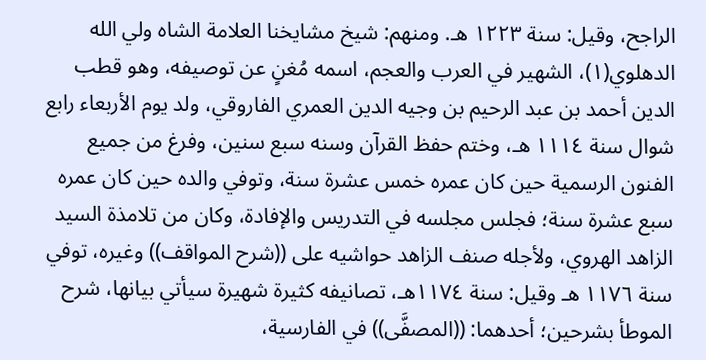الراجح، وقيل: سنة ١٢٢٣ هـ. ومنهم: شيخ مشايخنا العلامة الشاه ولي الله الدهلوي(١)، الشهير في العرب والعجم، اسمه مُغنٍ عن توصيفه، وهو قطب الدين أحمد بن عبد الرحيم بن وجيه الدين العمري الفاروقي، ولد يوم الأربعاء رابع شوال سنة ١١١٤ هـ، وختم حفظ القرآن وسنه سبع سنين، وفرغ من جميع الفنون الرسمية حين كان عمره خمس عشرة سنة، وتوفي والده حين كان عمره سبع عشرة سنة؛ فجلس مجلسه في التدريس والإفادة، وكان من تلامذة السيد الزاهد الهروي، ولأجله صنف الزاهد حواشيه على ((شرح المواقف)) وغيره، توفي سنة ١١٧٦ هـ وقيل: سنة ١١٧٤هـ، تصانيفه كثيرة شهيرة سيأتي بيانها، شرح الموطأ بشرحين؛ أحدهما: ((المصفَّى)) في الفارسية،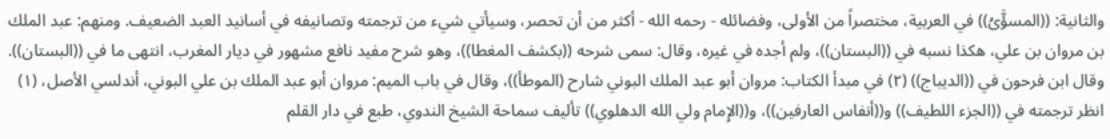والثانية: ((المسؤَّىُ)) في العربية، مختصراً من الأولى، وفضائله - رحمه الله - أكثر من أن تحصر، وسيأتي شيء من ترجمته وتصانيفه في أسانيد العبد الضعيف. ومنهم: عبد الملك بن مروان بن علي، هكذا نسبه في ((البستان))، ولم أجده في غيره، وقال: سمى شرحه ((بكشف المغطا))، وهو شرح مفيد نافع مشهور في ديار المغرب، انتهى ما في ((البستان)). وقال ابن فرحون في ((الديباج)) (٢) في مبدأ الكتاب: مروان أبو عبد الملك البوني شارح (الموطأ))، وقال في باب الميم: مروان أبو عبد الملك بن علي البوني، أندلسي الأصل، (١) انظر ترجمته في ((الجزء اللطيف)) و((أنفاس العارفين))، و((الإِمام ولي الله الدهلوي)) تأليف سماحة الشيخ الندوي، طبع في دار القلم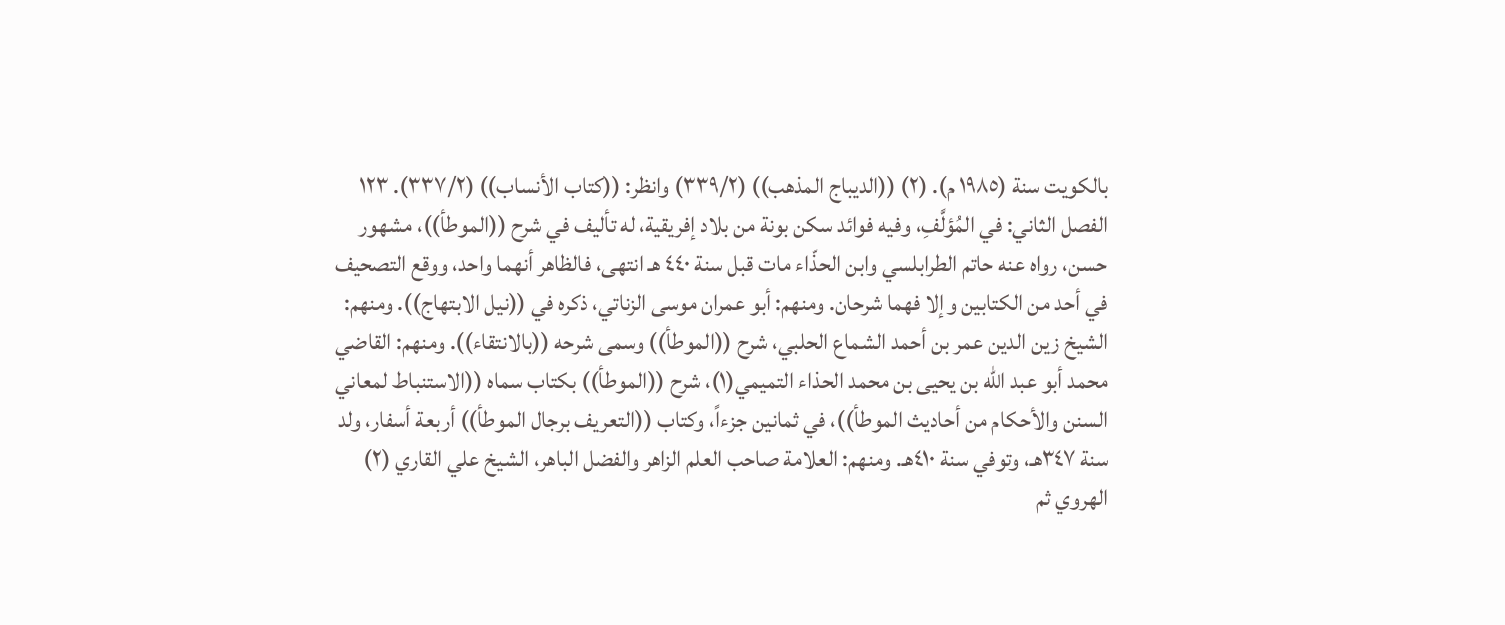بالكويت سنة (١٩٨٥ م). (٢) ((الديباج المذهب)) (٣٣٩/٢) وانظر: ((كتاب الأنساب)) (٣٣٧/٢). ١٢٣ الفصل الثاني: في المُؤلَّفِ، وفيه فوائد سكن بونة من بلاد إفريقية، له تأليف في شرح ((الموطأ))، مشهور حسن، رواه عنه حاتم الطرابلسي وابن الحذّاء مات قبل سنة ٤٤٠ هـ انتهى، فالظاهر أنهما واحد، ووقع التصحيف في أحد من الكتابين وإلا فهما شرحان. ومنهم: أبو عمران موسى الزناتي، ذكره في ((نيل الابتهاج)). ومنهم: الشيخ زين الدين عمر بن أحمد الشماع الحلبي، شرح ((الموطأ)) وسمى شرحه ((بالانتقاء)). ومنهم: القاضي محمد أبو عبد الله بن يحيى بن محمد الحذاء التميمي(١)، شرح ((الموطأ)) بكتاب سماه ((الاستنباط لمعاني السنن والأحكام من أحاديث الموطأ))، في ثمانين جزءاً، وكتاب ((التعريف برجال الموطأ)) أربعة أسفار، ولد سنة ٣٤٧هـ، وتوفي سنة ٤١٠هـ. ومنهم: العلامة صاحب العلم الزاهر والفضل الباهر، الشيخ علي القاري (٢) الهروي ثم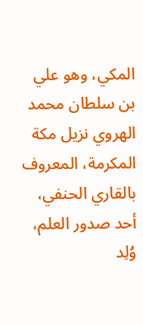المكي، وهو علي بن سلطان محمد الهروي نزيل مكة المكرمة، المعروف بالقاري الحنفي، أحد صدور العلم، وُلِد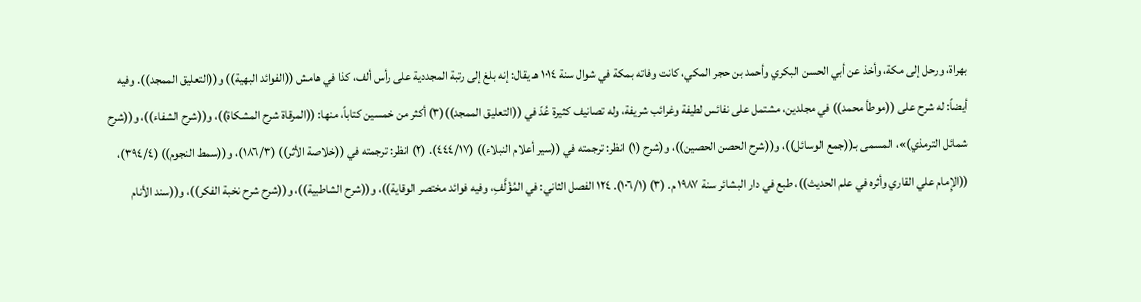بهراة، ورحل إلى مكة، وأخذ عن أبي الحسن البكري وأحمد بن حجر المكي، كانت وفاته بمكة في شوال سنة ١٠١٤ هـ يقال: إنه بلغ إلى رتبة المجددية على رأس ألف، كذا في هامش ((الفوائد البهية)) و((التعليق الممجد)). وفيه أيضاً: له شرح على ((موطأ محمد)) في مجلدين، مشتمل على نفائس لطيفة وغرائب شريفة، وله تصانيف كثيرة عُدّ في ((التعليق الممجد))(٣) أكثر من خمسين كتاباً، منها: ((المرقاة شرح المشكاة))، و((شرح الشفاء))، و((شرح شمائل الترمذي)»، المسمى بـ((جمع الوسائل))، و((شرح الحصن الحصين))، و(شرح (١) انظر: ترجمته في ((سير أعلام النبلاء)) (٤٤٤/١٧). (٢) انظر: ترجمته في ((خلاصة الأثر)) (١٨٦/٣)، و((سمط النجوم)) (٣٩٤/٤)، ((الإِمام علي القاري وأثره في علم الحديث))، طبع في دار البشائر سنة ١٩٨٧ م. (٣) (١٠٦/١). ١٢٤ الفصل الثاني: في المُؤْلَّفِ، وفيه فوائد مختصر الوقاية))، و((شرح الشاطبية))، و((شرح شرح نخبة الفكر))، و((سند الأنام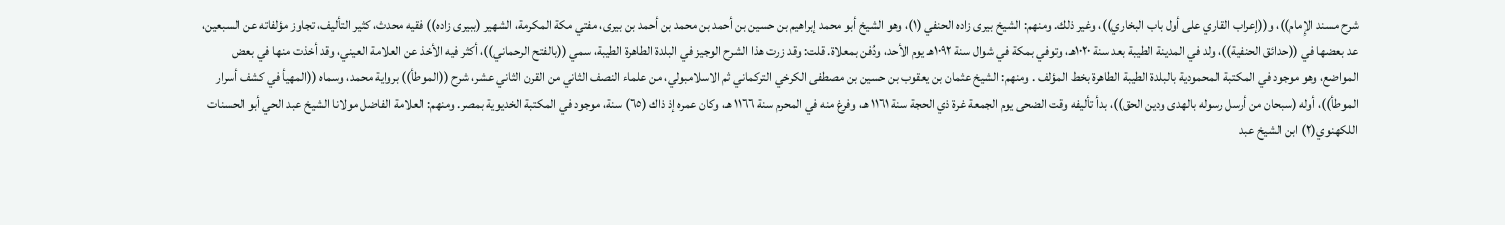شرح مسند الإِمام))، و((إعراب القاري على أول باب البخاري))، وغير ذلك. ومنهم: الشيخ بيرى زاده الحنفي (١)، وهو الشيخ أبو محمد إبراهيم بن حسين بن أحمد بن محمد بن أحمد بن بيرى، مفتي مكة المكرمة، الشهير (ببيرى زاده)) فقيه محدث، كثير التأليف، تجاوز مؤلفاته عن السبعين، عد بعضها في ((حدائق الحنفية))، ولد في المدينة الطيبة بعد سنة ١٠٢٠هـ، وتوفي بمكة في شوال سنة ١٠٩٢هـ يوم الأحد، ودُفن بمعلاة. قلت: وقد زرت هذا الشرح الوجيز في البلدة الطاهرة الطيبة، سمي ((بالفتح الرحماني))، أكثر فيه الأخذ عن العلامة العيني، وقد أخذت منها في بعض المواضع، وهو موجود في المكتبة المحمودية بالبلدة الطيبة الطاهرة بخط المؤلف . ومنهم: الشيخ عثمان بن يعقوب بن حسين بن مصطفى الكرخي التركماني ثم الاسلامبولي، من علماء النصف الثاني من القرن الثاني عشر، شرح ((الموطأ)) برواية محمد، وسماه ((المهيأ في كشف أسرار الموطأ))، أوله (سبحان من أرسل رسوله بالهدى ودين الحق))، بدأ تأليفه وقت الضحى يوم الجمعة غرة ذي الحجة سنة ١١٦١ هـ، وفرغ منه في المحرم سنة ١١٦٦ هـ، وكان عمره إذ ذاك (٦٥) سنة، موجود في المكتبة الخديوية بمصر. ومنهم: العلامة الفاضل مولانا الشيخ عبد الحي أبو الحسنات اللكهنوي(٢) ابن الشيخ عبد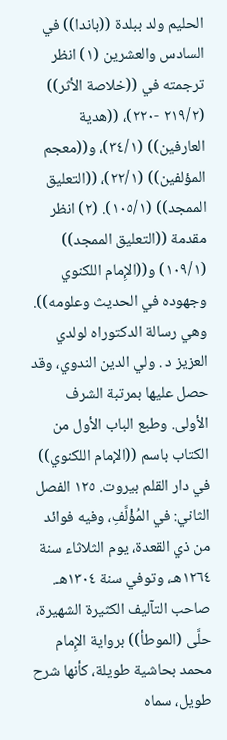الحليم ولد ببلدة ((باندا)) في السادس والعشرين (١) انظر ترجمته في ((خلاصة الأثر)) (٢١٩/٢ -٢٢٠)، ((هدية العارفين)) (٣٤/١)، و((معجم المؤلفين)) (٢٢/١)، ((التعليق الممجد)) (١٠٥/١). (٢) انظر مقدمة ((التعليق الممجد)) (١٠٩/١) و((الإِمام اللكنوي وجهوده في الحديث وعلومه)). وهي رسالة الدكتوراه لولدي العزيز د . ولي الدين الندوي، وقد حصل عليها بمرتبة الشرف الأولى. وطبع الباب الأول من الكتاب باسم ((الإمام اللكنوي)) في دار القلم بيروت. ١٢٥ الفصل الثاني: في المُؤْلَّفِ، وفيه فوائد من ذي القعدة، يوم الثلاثاء سنة ١٢٦٤هـ، وتوفي سنة ١٣٠٤هـ. صاحب التآليف الكثيرة الشهيرة، حلَّى (الموطأ)) برواية الإِمام محمد بحاشية طويلة، كأنها شرح طويل، سماه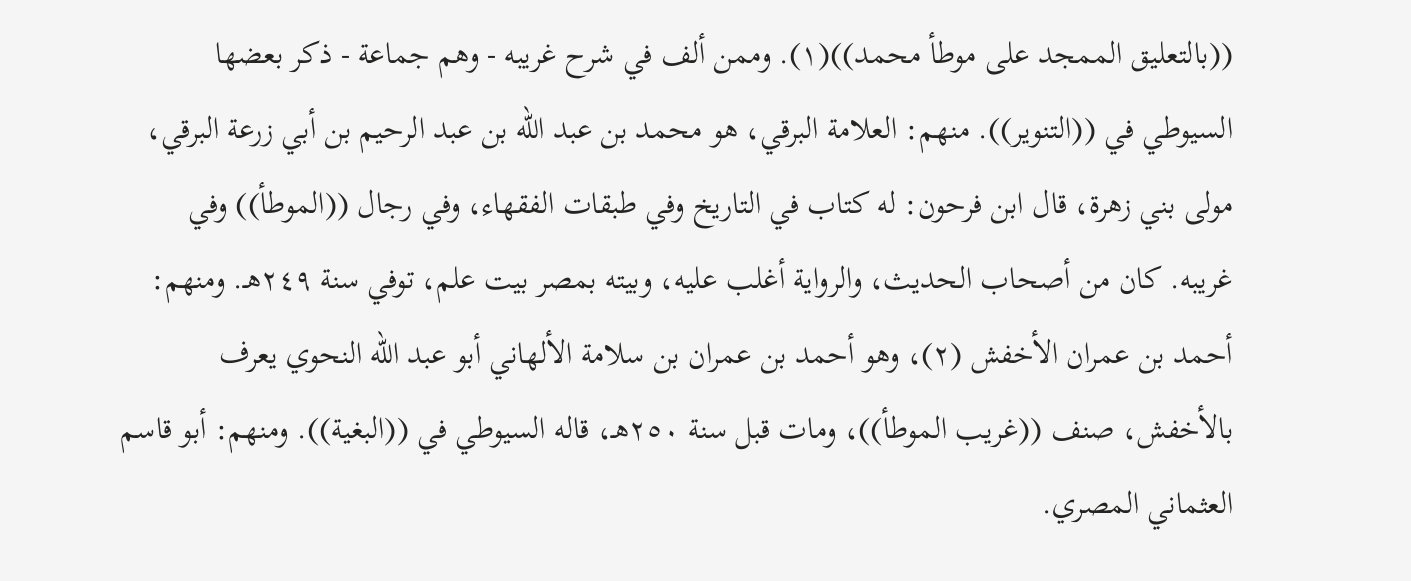((بالتعليق الممجد على موطأ محمد))(١). وممن ألف في شرح غريبه - وهم جماعة - ذكر بعضها السيوطي في ((التنوير)). منهم: العلامة البرقي، هو محمد بن عبد الله بن عبد الرحيم بن أبي زرعة البرقي، مولى بني زهرة، قال ابن فرحون: له كتاب في التاريخ وفي طبقات الفقهاء، وفي رجال ((الموطأ)) وفي غريبه. كان من أصحاب الحديث، والرواية أغلب عليه، وبيته بمصر بيت علم، توفي سنة ٢٤٩هـ. ومنهم: أحمد بن عمران الأخفش (٢)، وهو أحمد بن عمران بن سلامة الألهاني أبو عبد الله النحوي يعرف بالأخفش، صنف ((غريب الموطأ))، ومات قبل سنة ٢٥٠هـ، قاله السيوطي في ((البغية)). ومنهم: أبو قاسم العثماني المصري.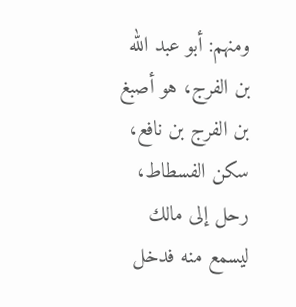ومنهم: أبو عبد الله بن الفرج، هو أصبغ بن الفرج بن نافع، سكن الفسطاط، رحل إلى مالك ليسمع منه فدخل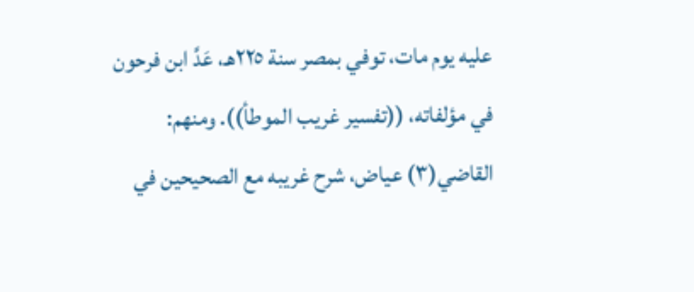عليه يوم مات، توفي بمصر سنة ٢٢٥هـ، عَدَّ ابن فرحون في مؤلفاته، ((تفسير غريب الموطأ)). ومنهم: القاضي(٣) عياض، شرح غريبه مع الصحيحين في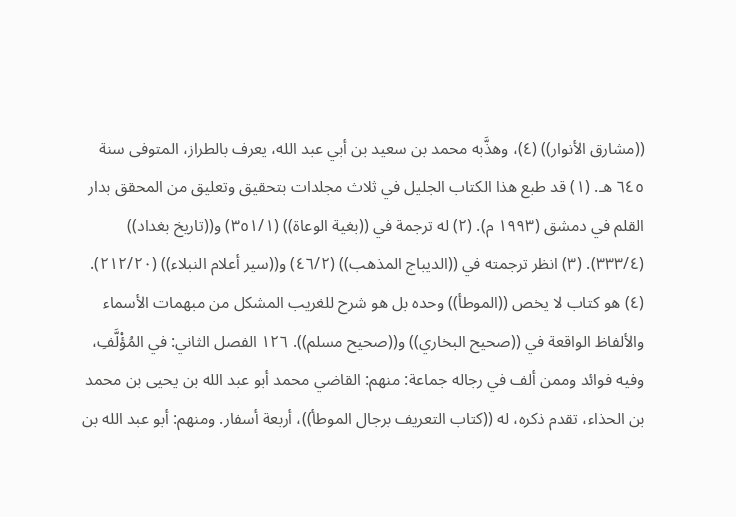((مشارق الأنوار)) (٤)، وهذَّبه محمد بن سعيد بن أبي عبد الله، يعرف بالطراز، المتوفى سنة ٦٤٥ هـ. (١) قد طبع هذا الكتاب الجليل في ثلاث مجلدات بتحقيق وتعليق من المحقق بدار القلم في دمشق (١٩٩٣ م). (٢) له ترجمة في ((بغية الوعاة)) (٣٥١/١) و((تاريخ بغداد)) (٣٣٣/٤). (٣) انظر ترجمته في ((الديباج المذهب)) (٤٦/٢) و((سير أعلام النبلاء)) (٢١٢/٢٠). (٤) هو كتاب لا يخص ((الموطأ)) وحده بل هو شرح للغريب المشكل من مبهمات الأسماء والألفاظ الواقعة في ((صحيح البخاري)) و((صحيح مسلم)). ١٢٦ الفصل الثاني: في المُؤْلَّفِ، وفيه فوائد وممن ألف في رجاله جماعة: منهم: القاضي محمد أبو عبد الله بن يحيى بن محمد بن الحذاء، تقدم ذكره، له ((كتاب التعريف برجال الموطأ))، أربعة أسفار. ومنهم: أبو عبد الله بن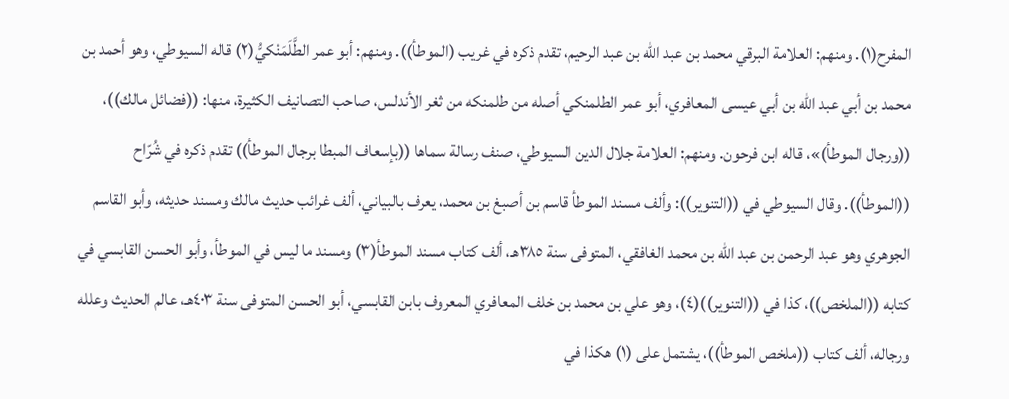المفرح(١). ومنهم: العلامة البرقي محمد بن عبد الله بن عبد الرحيم، تقدم ذكره في غريب (الموطأ)). ومنهم: أبو عمر الطَّلَمَنْكيُّ(٢) قاله السيوطي، وهو أحمد بن محمد بن أبي عبد الله بن أبي عيسى المعافري، أبو عمر الطلمنكي أصله من طلمنكه من ثغر الأندلس، صاحب التصانيف الكثيرة، منها: ((فضائل مالك))، ((ورجال الموطأ)»، قاله ابن فرحون. ومنهم: العلامة جلال الدين السيوطي، صنف رسالة سماها ((بإسعاف المبطا برجال الموطأ)) تقدم ذكره في شُرّاح ((الموطأ)). وقال السيوطي في ((التنوير)): وألف مسند الموطأ قاسم بن أصبغ بن محمد، يعرف بالبياني، ألف غرائب حديث مالك ومسند حديثه، وأبو القاسم الجوهري وهو عبد الرحمن بن عبد الله بن محمد الغافقي، المتوفى سنة ٣٨٥هـ، ألف كتاب مسند الموطأ(٣) ومسند ما ليس في الموطأ، وأبو الحسن القابسي في كتابه ((الملخص))، كذا في ((التنوير))(٤)، وهو علي بن محمد بن خلف المعافري المعروف بابن القابسي، أبو الحسن المتوفى سنة ٤٠٣هـ، عالم الحديث وعلله ورجاله، ألف كتاب ((ملخص الموطأ))، يشتمل على (١) هكذا في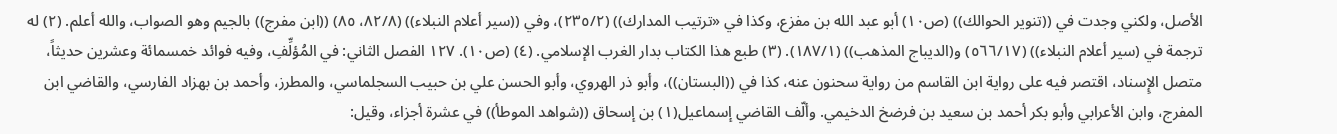الأصل، ولكني وجدت في ((تنوير الحوالك)) (ص١٠) أبو عبد الله بن مفزع، وكذا في «ترتيب المدارك)) (٢٣٥/٢)، وفي ((سير أعلام النبلاء)) (٨٢/٨، ٨٥) ((ابن مفرج)) بالجيم وهو الصواب، والله أعلم. (٢) له ترجمة في (سير أعلام النبلاء)) (٥٦٦/١٧) و(الديباج المذهب)) (١٨٧/١). (٣) طبع هذا الكتاب بدار الغرب الإسلامي. (٤) (ص١٠). ١٢٧ الفصل الثاني: في المُؤلِّفِ، وفيه فوائد خمسمائة وعشرين حديثاً، متصل الإِسناد، اقتصر فيه على رواية ابن القاسم من رواية سحنون عنه، كذا في ((البستان))، وأبو ذر الهروي، وأبو الحسن علي بن حبيب السجلماسي، والمطرز، وأحمد بن بهزاد الفارسي، والقاضي ابن المفرج، وابن الأعرابي وأبو بكر أحمد بن سعيد بن فرضخ الدخيمي. وألّف القاضي إسماعيل(١) بن إسحاق ((شواهد الموطأ)) في عشرة أجزاء، وقيل: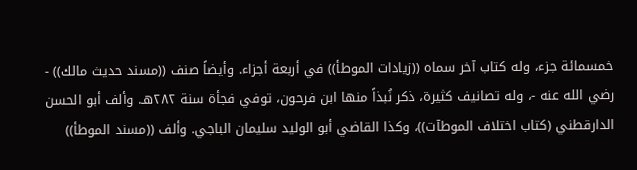خمسمائة جزء، وله كتاب آخر سماه ((زيادات الموطأ)) في أربعة أجزاء. وأيضاً صنف ((مسند حديث مالك)) - رضي الله عنه -، وله تصانيف كثيرة، ذكر نُبذاً منها ابن فرحون، توفي فجأة سنة ٢٨٢هـ. وألف أبو الحسن الدارقطني (كتاب اختلاف الموطآت))، وكذا القاضي أبو الوليد سليمان الباجي. وألف ((مسند الموطأ))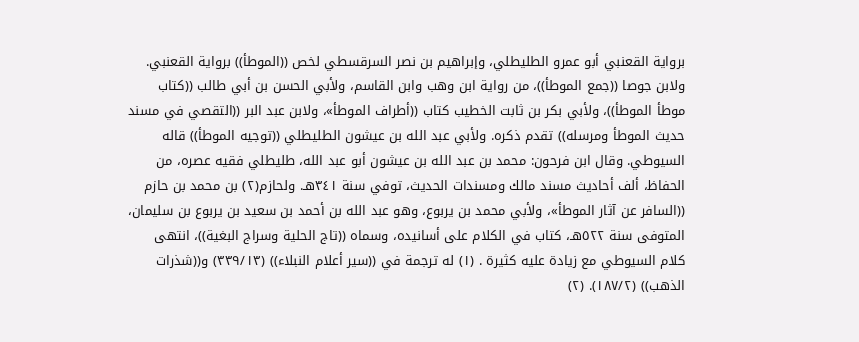برواية القعنبي أبو عمرو الطليطلي، وإبراهيم بن نصر السرقسطي لخص ((الموطأ)) برواية القعنبي. ولابن جوصا ((جمع الموطأ))، من رواية ابن وهب وابن القاسم، ولأبي الحسن بن أبي طالب ((كتاب موطأ الموطأ))، ولأبي بكر بن ثابت الخطيب كتاب ((أطراف الموطأ»، ولابن عبد البر ((التقصي في مسند حديث الموطأ ومرسله)) تقدم ذكره. ولأبي عبد الله بن عيشون الطليطلي ((توجيه الموطأ)) قاله السيوطي. وقال ابن فرحون: محمد بن عبد الله بن عيشون أبو عبد الله، طليطلي فقيه عصره، من الحفاظ، ألف أحاديث مسند مالك ومسندات الحديث، توفي سنة ٣٤١هـ. ولحازم(٢) بن محمد بن حازم ((السافر عن آثار الموطأ»، ولأبي محمد بن يربوع، وهو عبد الله بن أحمد بن سعيد بن يربوع بن سليمان، المتوفى سنة ٥٢٢هـ، كتاب في الكلام على أسانيده، وسماه ((تاج الحلية وسراج البغية))، انتهى كلام السيوطي مع زيادة عليه كثيرة . (١) له ترجمة في ((سير أعلام النبلاء)) (٣٣٩/١٣) و((شذرات الذهب)) (١٨٧/٢). (٢)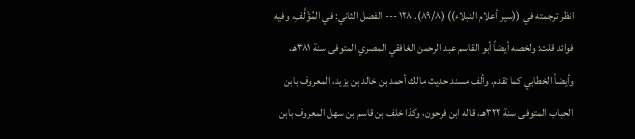انظر ترجمته في ((سير أعلام النبلاء)) (٨٩/٨). ١٢٨ --- الفصل الثاني: في المُؤْلَّفِ، وفيه فوائد قلت: ولخصه أيضاً أبو القاسم عبد الرحمن الغافقي المصري المتوفى سنة ٣٨١هـ، وأيضاً الخطابي كما تقدم. وألف مسند حديث مالك أحمد بن خالد بن يزيد، المعروف بابن الحباب المتوفى سنة ٣٢٢هـ، قاله ابن فرحون، وكذا خلف بن قاسم بن سهل المعروف بابن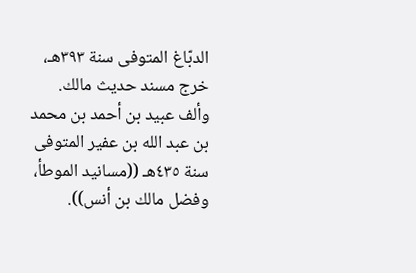الدبّاغ المتوفى سنة ٣٩٣هـ، خرج مسند حديث مالك. وألف عبيد بن أحمد بن محمد بن عبد الله بن عفير المتوفى سنة ٤٣٥هـ ((مسانيد الموطأ، وفضل مالك بن أنس)).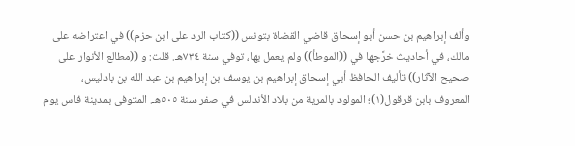وألف إبراهيم بن حسن أبو إسحاق قاضي القضاة بتونس ((كتاب الرد على ابن حزم)) في اعتراضه على مالك، في أحاديث خرَّجها في ((الموطأ)) ولم يعمل بها، توفي سنة ٧٣٤هـ. قلت: و ((مطالع الأنوار على صحيح الآثار)) تأليف الحافظ أبي إسحاق إبراهيم بن يوسف بن إبراهيم بن عبد الله بن بادليس، المعروف بابن قرقول(١)؛ المولود بالمرية من بلاد الأندلس في صفر سنة ٥٠٥هـ. المتوفى بمدينة فاس يوم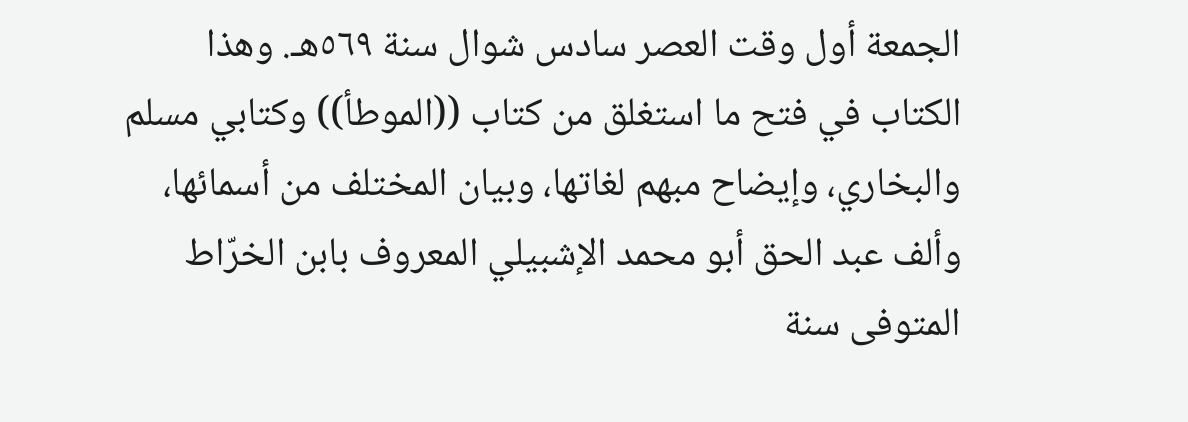الجمعة أول وقت العصر سادس شوال سنة ٥٦٩هـ. وهذا الكتاب في فتح ما استغلق من كتاب ((الموطأ)) وكتابي مسلم والبخاري، وإيضاح مبهم لغاتها، وبيان المختلف من أسمائها، وألف عبد الحق أبو محمد الإشبيلي المعروف بابن الخرّاط المتوفى سنة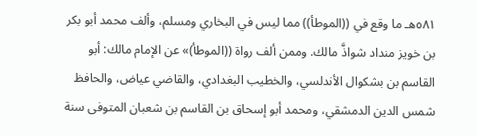٥٨١هـ ما وقع في ((الموطأ)) مما ليس في البخاري ومسلم، وألف محمد أبو بكر بن خويز منداد شواذَّ مالك. وممن ألف رواة ((الموطأ)» عن الإمام مالك: أبو القاسم بن بشكوال الأندلسي، والخطيب البغدادي، والقاضي عياض، والحافظ شمس الدين الدمشقي، ومحمد أبو إسحاق بن القاسم بن شعبان المتوفى سنة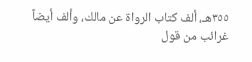٣٥٥هـ، ألف كتاب الرواة عن مالك، وألف أيضاً غرائب من قول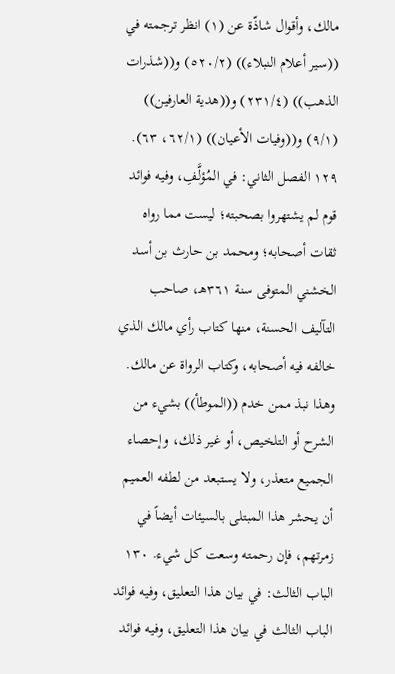مالك، وأقوال شاذّة عن (١) انظر ترجمته في ((سير أعلام النبلاء)) (٥٢٠/٢) و((شذرات الذهب)) (٢٣١/٤) و((هدية العارفين)) (٩/١) و((وفيات الأعيان)) (٦٢/١، ٦٣). ١٢٩ الفصل الثاني: في المُؤلَّفِ، وفيه فوائد قوم لم يشتهروا بصحبته؛ ليست مما رواه ثقات أصحابه؛ ومحمد بن حارث بن أسد الخشني المتوفى سنة ٣٦١هـ، صاحب التآليف الحسنة، منها كتاب رأي مالك الذي خالفه فيه أصحابه، وكتاب الرواة عن مالك. وهذا نبذ ممن خدم ((الموطأ)) بشيء من الشرح أو التلخيص، أو غير ذلك، وإحصاء الجميع متعذر، ولا يستبعد من لطفه العميم أن يحشر هذا المبتلى بالسيئات أيضاً في زمرتهم، فإن رحمته وسعت كل شيء. ١٣٠ الباب الثالث: في بيان هذا التعليق، وفيه فوائد الباب الثالث في بيان هذا التعليق، وفيه فوائد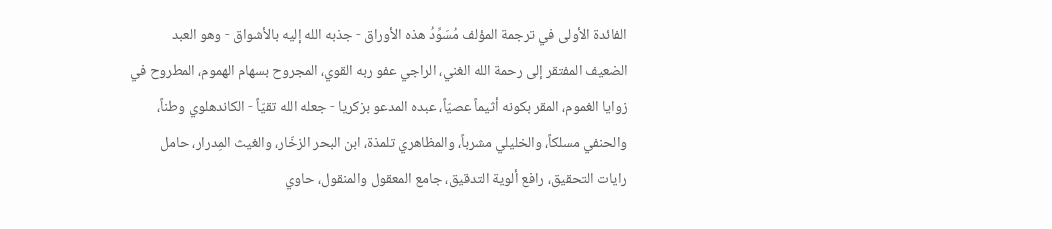الفائدة الأولى في ترجمة المؤلف مُسَوِّدُ هذه الأوراق - جذبه الله إليه بالأشواق - وهو العبد الضعيف المفتقر إلى رحمة الله الغني، الراجي عفو ربه القوي، المجروح بسهام الهموم، المطروح في زوايا الغموم، المقر بكونه أثيماً عصيّاً، عبده المدعو بزكريا - جعله الله تقيّاً - الكاندهلوي وطناً، والحنفي مسلكاً، والخليلي مشرباً، والمظاهري تلمذة، ابن البحر الزخّار، والغيث المِدرار، حامل رايات التحقيق، رافع ألوية التدقيق، جامع المعقول والمنقول، حاوي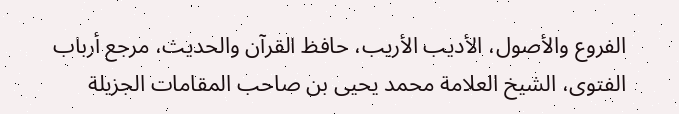الفروع والأصول، الأديب الأريب، حافظ القرآن والحديث، مرجع أرباب الفتوى، الشيخ العلامة محمد يحيى بن صاحب المقامات الجزيلة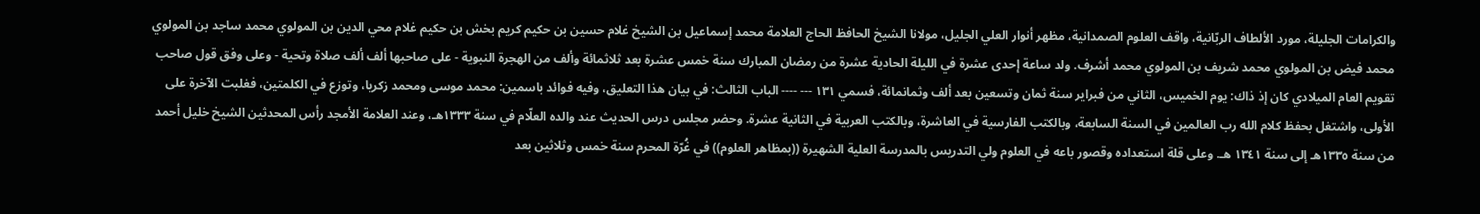والكرامات الجليلة، مورد الألطاف الربّانية، واقف العلوم الصمدانية، مظهر أنوار العلي الجليل، مولانا الشيخ الحافظ الحاج العلامة محمد إسماعيل بن الشيخ غلام حسين بن حكيم كريم بخش بن حكيم غلام محي الدين بن المولوي محمد ساجد بن المولوي محمد فيض بن المولوي محمد شريف بن المولوي محمد أشرف. ولد ساعة إحدى عشرة في الليلة الحادية عشرة من رمضان المبارك سنة خمس عشرة بعد ثلاثمائة وألف من الهجرة النبوية - على صاحبها ألف ألف صلاة وتحية - وعلى وفق قول صاحب تقويم العام الميلادي كان إذ ذاك: يوم الخميس، الثاني من فبراير سنة ثمان وتسعين بعد ألف وثمانمائة، فسمي ١٣١ --- ---- الباب الثالث: في بيان هذا التعليق، وفيه فوائد باسمين: محمد موسى ومحمد زكريا، وتوزع في الكلمتين، فغلبت الآخرة على الأولى، واشتغل بحفظ كلام الله رب العالمين في السنة السابعة، وبالكتب الفارسية في العاشرة، وبالكتب العربية في الثانية عشرة. وحضر مجلس درس الحديث عند والده العلّام في سنة ١٣٣٣هـ، وعند العلامة الأمجد رأس المحدثين الشيخ خليل أحمد من سنة ١٣٣٥هـ إلى سنة ١٣٤١ هـ. وعلى قلة استعداده وقصور باعه في العلوم ولي التدريس بالمدرسة العلية الشهيرة ((بمظاهر العلوم)) في غُرّة المحرم سنة خمس وثلاثين بعد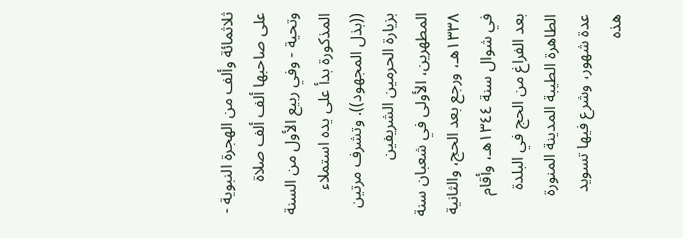ثلاثمائة وألف من الهجرة النبوية - على صاحبها ألف ألف صلاة وتحية - وفي ربيع الأول من السنة المذكورة بدأ على يده استملاء ((بذل المجهود)). وتشرف مرتين بزيارة الحرمين الشريفين المطهرين، الأولى في شعبان سنة ١٣٣٨هـ، ورجع بعد الحج، والثانية في شوال سنة ١٣٤٤هـ، وأقام بعد الفراغ من الحج في البلدة الطاهرة الطيبة المدينة المنورة عدة شهور، وشرع فيها تسويد هذه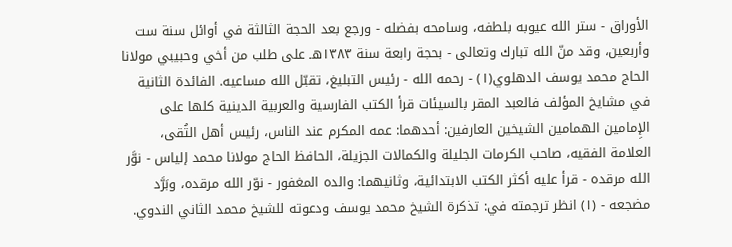الأوراق - ستر الله عيوبه بلطفه، وسامحه بفضله - ورجع بعد الحجة الثالثة في أوائل سنة ست وأربعين، وقد منّ الله تبارك وتعالى - بحجة رابعة سنة ١٣٨٣هـ على طلب من أخي وحبيبي مولانا الحاج محمد يوسف الدهلوي(١) - رحمه الله - رئيس التبليغ، تقبّل الله مساعيه. الفائدة الثانية في مشايخ المؤلف فالعبد المقر بالسيئات قرأ الكتب الفارسية والعربية الدينية كلها على الإِمامين الهمامين الشيخين العارفين: أحدهما: عمه المكرم عند الناس، رئيس أهل التُقى، العلامة الفقيه، صاحب الكرمات الجليلة والكمالات الجزيلة، الحافظ الحاج مولانا محمد إلياس - نوَّر الله مرقده - قرأ عليه أكثر الكتب الابتدائية، وثانيهما: والده المغفور - نوّر الله مرقده، وبَرَّد مضجعه - (١) انظر ترجمته في: تذكرة الشيخ محمد يوسف ودعوته للشيخ محمد الثاني الندوي.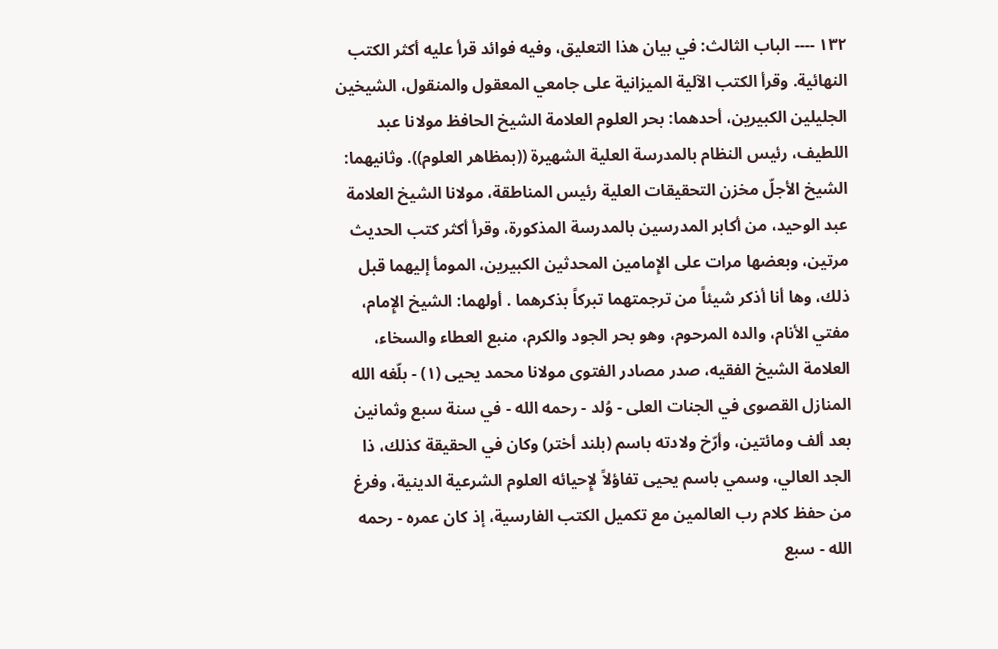١٣٢ ---- الباب الثالث: في بيان هذا التعليق، وفيه فوائد قرأ عليه أكثر الكتب النهائية. وقرأ الكتب الآلية الميزانية على جامعي المعقول والمنقول، الشيخين الجليلين الكبيرين، أحدهما: بحر العلوم العلامة الشيخ الحافظ مولانا عبد اللطيف، رئيس النظام بالمدرسة العلية الشهيرة ((بمظاهر العلوم)). وثانيهما: الشيخ الأجلّ مخزن التحقيقات العلية رئيس المناطقة، مولانا الشيخ العلامة عبد الوحيد، من أكابر المدرسين بالمدرسة المذكورة، وقرأ أكثر كتب الحديث مرتين، وبعضها مرات على الإِمامين المحدثين الكبيرين، المومأ إليهما قبل ذلك، وها أنا أذكر شيئاً من ترجمتهما تبركاً بذكرهما . أولهما: الشيخ الإِمام، مفتي الأنام، والده المرحوم، وهو بحر الجود والكرم، منبع العطاء والسخاء، العلامة الشيخ الفقيه، صدر مصادر الفتوى مولانا محمد يحيى (١) - بلّغه الله المنازل القصوى في الجنات العلى - وُلد - رحمه الله - في سنة سبع وثمانين بعد ألف ومائتين، وأرّخ ولادته باسم (بلند أختر) وكان في الحقيقة كذلك، ذا الجد العالي، وسمي باسم يحيى تفاؤلاً لإِحيائه العلوم الشرعية الدينية، وفرغ من حفظ كلام رب العالمين مع تكميل الكتب الفارسية، إذ كان عمره - رحمه الله - سبع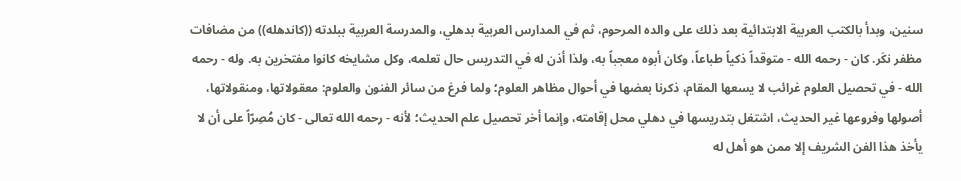سنين، وبدأ بالكتب العربية الابتدائية بعد ذلك على والده المرحوم، ثم في المدارس العربية بدهلي، والمدرسة العربية ببلدته ((كاندهله)) من مضافات مظفر نكَر. كان - رحمه الله - متوقداً ذكياً طباعاً، وكان أبوه معجباً به، ولذا أذن له في التدريس حال تعلمه، وكل مشايخه كانوا مفتخرين به. وله - رحمه الله - في تحصيل العلوم غرائب لا يسعها المقام، ذكرنا بعضها في أحوال مظاهر العلوم؛ ولما فرغ من سائر الفنون والعلوم: معقولاتها، ومنقولاتها، أصولها وفروعها غير الحديث، اشتغل بتدريسها في دهلي محل إقامته، وإنما أخر تحصيل علم الحديث؛ لأنه - رحمه الله تعالى - كان مُصِرّاً على أن لا يأخذ هذا الفن الشريف إلا ممن هو أهل له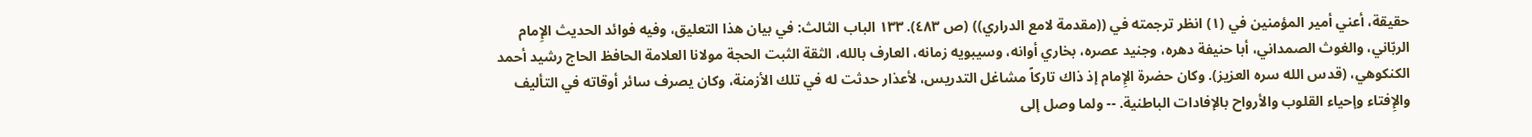حقيقة، أعني أمير المؤمنين في (١) انظر ترجمته في ((مقدمة لامع الدراري)) (ص ٤٨٣). ١٣٣ الباب الثالث: في بيان هذا التعليق، وفيه فوائد الحديث الإِمام الربّاني، والغوث الصمداني، أبا حنيفة دهره، وجنيد عصره، بخاري أوانه، وسيبويه زمانه، العارف بالله، الثقة الثبت الحجة مولانا العلامة الحافظ الحاج رشيد أحمد الكنكوهي، (قدس الله سره العزيز). وكان حضرة الإِمام إذ ذاك تاركاً مشاغل التدريس، لأعذار حدثت له في تلك الأزمنة، وكان يصرف سائر أوقاته في التأليف والإِفتاء وإحياء القلوب والأرواح بالإفادات الباطنية. -- ولما وصل إلى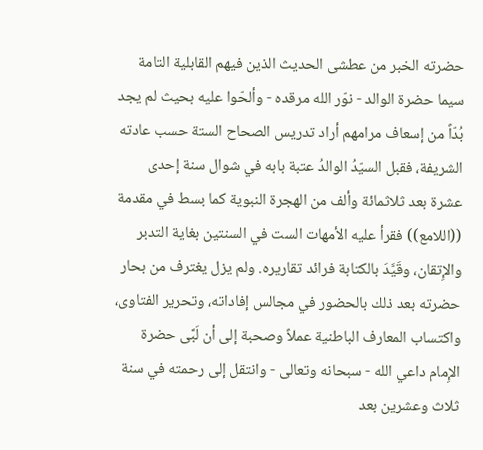حضرته الخبر من عطشى الحديث الذين فيهم القابلية التامة سيما حضرة الوالد - نوّر الله مرقده - وألحّوا عليه بحيث لم يجد بُدّاً من إسعاف مرامهم أراد تدريس الصحاح الستة حسب عادته الشريفة، فقبل السيّدُ الوالدُ عتبة بابه في شوال سنة إحدى عشرة بعد ثلاثمائة وألف من الهجرة النبوية كما بسط في مقدمة ((اللامع)) فقرأ عليه الأمهات الست في السنتين بغاية التدبر والإِتقان، وقَيَّدَ بالكتابة فرائد تقاريره. ولم يزل يغترف من بحار حضرته بعد ذلك بالحضور في مجالس إفاداته، وتحرير الفتاوى، واكتساب المعارف الباطنية عملاً وصحبة إلى أن لَبَّى حضرة الإِمام داعي الله - سبحانه وتعالى - وانتقل إلى رحمته في سنة ثلاث وعشرين بعد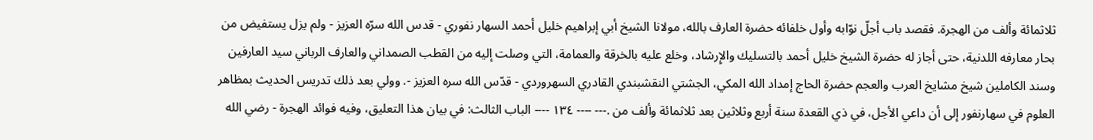ثلاثمائة وألف من الهجرة. فقصد باب أجلّ نوّابه وأول خلفائه حضرة العارف بالله، مولانا الشيخ أبي إبراهيم خليل أحمد السهار نفوري - قدس الله سرّه العزيز - ولم يزل يستفيض من بحار معارفه اللدنية، حتى أجاز له حضرة الشيخ خليل أحمد بالتسليك والإِرشاد، وخلع عليه بالخرقة والعمامة، التي وصلت إليه من القطب الصمداني والعارف الرباني سيد العارفين وسند الكاملين شيخ مشايخ العرب والعجم حضرة الحاج إمداد الله المكي، الجشتي النقشبندي القادري السهروردي - قدّس الله سره العزيز -. وولي بعد ذلك تدريس الحديث بمظاهر العلوم في سهارنفور إلى أن داعي الأجل، في ذي القعدة سنة أربع وثلاثين بعد ثلاثمائة وألف من .--- ---- ١٣٤ ---- الباب الثالث: في بيان هذا التعليق، وفيه فوائد الهجرة - رضي الله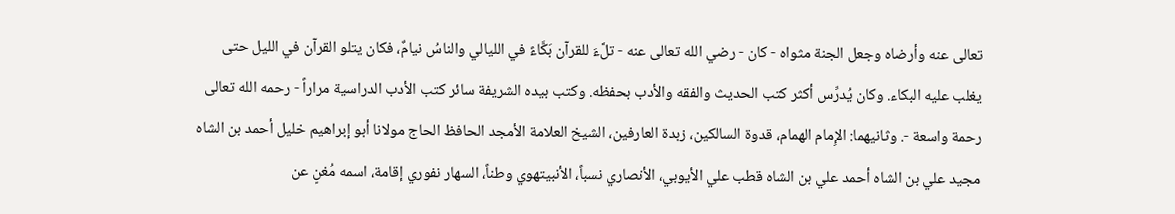تعالى عنه وأرضاه وجعل الجنة مثواه - كان - رضي الله تعالى عنه - تلَّءَ للقرآن بَكَّاءً في الليالي والناسُ نيامٌ، فكان يتلو القرآن في الليل حتى يغلب عليه البكاء. وكان يُدرِّس أكثر كتب الحديث والفقه والأدب بحفظه. وكتب بيده الشريفة سائر كتب الأدب الدراسية مراراً - رحمه الله تعالى رحمة واسعة -. وثانيهما: الإِمام الهمام، قدوة السالكين، زبدة العارفين، الشيخ العلامة الأمجد الحافظ الحاج مولانا أبو إبراهيم خليل أحمد بن الشاه مجيد علي بن الشاه أحمد علي بن الشاه قطب علي الأيوبي، الأنصاري نسباً، الأنبيتهوي وطناً، السهار نفوري إقامة، اسمه مُغنٍ عن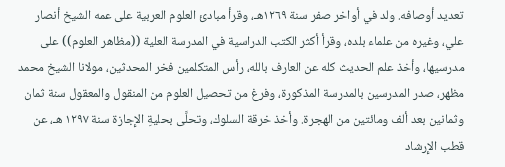تعديد أوصافه. ولد في أواخر صفر سنة ١٢٦٩هـ، وقرأ مبادئ العلوم العربية على عمه الشيخ أنصار علي، وغيره من علماء بلده، وقرأ أكثر الكتب الدراسية في المدرسة العلية ((مظاهر العلوم)) على مدرسيها، وأخذ علم الحديث كله عن العارف بالله، رأس المتكلمين فخر المحدثين، مولانا الشيخ محمد مظهر، صدر المدرسين بالمدرسة المذكورة، وفرغ من تحصيل العلوم من المنقول والمعقول سنة ثمان وثمانين بعد ألف ومائتين من الهجرة. وأخذ خرقة السلوك، وتحلَّى بحليةِ الإِجازة سنة ١٢٩٧ هـ، عن قطب الإِرشاد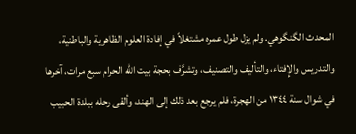المحدث الگنگوهي. ولم يزل طول عمره مشتغلاً في إفادة العلوم الظاهرية والباطنية، والتدريس والإِفتاء، والتأليف والتصنيف، وتشرَّف بحجة بيت الله الحرام سبع مرات، آخرها في شوال سنة ١٣٤٤ من الهجرة، فلم يرجع بعد ذلك إلى الهند، وألقى رحله ببلدة الحبيب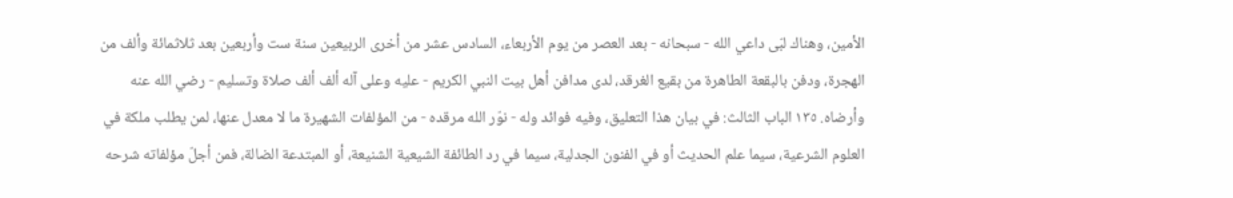الأمين، وهناك لبّى داعي الله - سبحانه - بعد العصر من يوم الأربعاء، السادس عشر من أخرى الربيعين سنة ست وأربعين بعد ثلاثمائة وألف من الهجرة، ودفن بالبقعة الطاهرة من بقيع الغرقد، لدى مدافن أهل بيت النبي الكريم - عليه وعلى آله ألف ألف صلاة وتسليم - رضي الله عنه وأرضاه. ١٣٥ الباب الثالث: في بيان هذا التعليق، وفيه فوائد وله - نوّر الله مرقده - من المؤلفات الشهيرة ما لا معدل عنها، لمن يطلب ملكة في العلوم الشرعية، سيما علم الحديث أو في الفنون الجدلية، سيما في رد الطائفة الشيعية الشنيعة، أو المبتدعة الضالة، فمن أجلّ مؤلفاته شرحه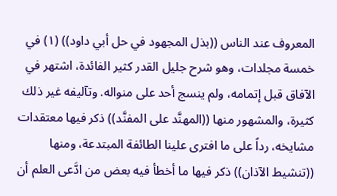المعروف عند الناس ((بذل المجهود في حل أبي داود)) (١) في خمسة مجلدات، وهو شرح جليل القدر كثير الفائدة، اشتهر في الآفاق قبل إتمامه، ولم ينسج أحد على منواله. وتآليفه غير ذلك كثيرة، والمشهور منها ((المهنَّد على المفنَّد)) ذكر فيها معتقدات مشايخه، رداً على ما افترى علينا الطائفة المبتدعة، ومنها ((تنشيط الآذان)) ذكر فيها ما أخطأ فيه بعض من ادَّعى العلم أن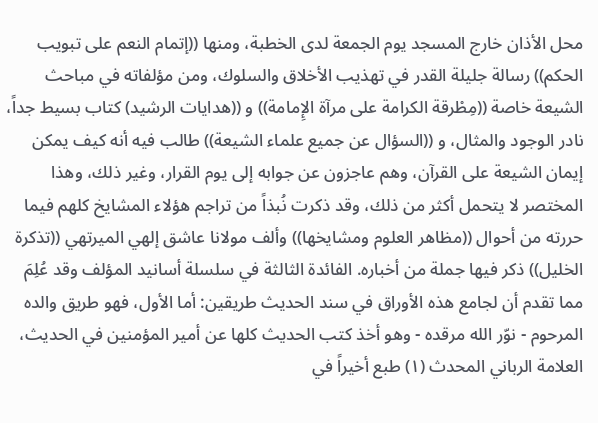محل الأذان خارج المسجد يوم الجمعة لدى الخطبة، ومنها ((إتمام النعم على تبويب الحكم)) رسالة جليلة القدر في تهذيب الأخلاق والسلوك، ومن مؤلفاته في مباحث الشيعة خاصة ((مِطْرقة الكرامة على مرآة الإِمامة)) و ((هدايات الرشيد) كتاب بسيط جداً، نادر الوجود والمثال، و ((السؤال عن جميع علماء الشيعة)) طالب فيه أنه كيف يمكن إيمان الشيعة على القرآن، وهم عاجزون عن جوابه إلى يوم القرار، وغير ذلك، وهذا المختصر لا يتحمل أكثر من ذلك، وقد ذكرت نُبذاً من تراجم هؤلاء المشايخ كلهم فيما حررته من أحوال ((مظاهر العلوم ومشايخها)) وألف مولانا عاشق إلهي الميرتهي ((تذكرة الخليل)) ذكر فيها جملة من أخباره. الفائدة الثالثة في سلسلة أسانيد المؤلف وقد عُلِمَ مما تقدم أن لجامع هذه الأوراق في سند الحديث طريقين: أما الأول، فهو طريق والده المرحوم - نوّر الله مرقده - وهو أخذ كتب الحديث كلها عن أمير المؤمنين في الحديث، العلامة الرباني المحدث (١) طبع أخيراً في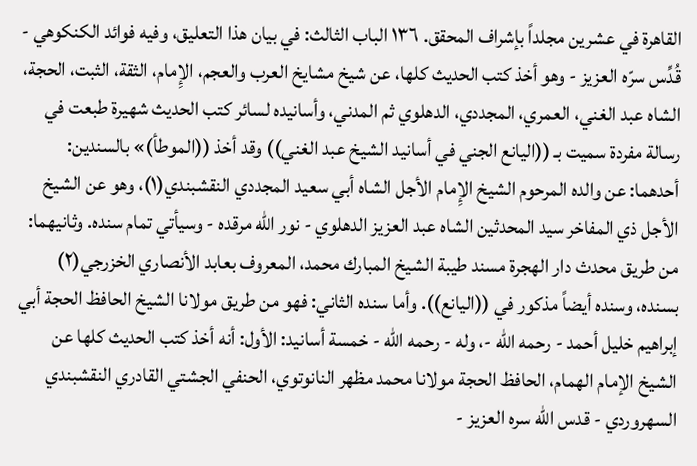القاهرة في عشرين مجلداً بإشراف المحقق. ١٣٦ الباب الثالث: في بيان هذا التعليق، وفيه فوائد الكنكوهي - قُدِّس سرّه العزيز - وهو أخذ كتب الحديث كلها، عن شيخ مشايخ العرب والعجم، الإِمام، الثقة، الثبت، الحجة، الشاه عبد الغني، العمري، المجددي، الدهلوي ثم المدني، وأسانيده لسائر كتب الحديث شهيرة طبعت في رسالة مفردة سميت بـ ((اليانع الجني في أسانيد الشيخ عبد الغني)) وقد أخذ ((الموطأ)» بالسندين: أحدهما: عن والده المرحوم الشيخ الإِمام الأجل الشاه أبي سعيد المجددي النقشبندي(١)، وهو عن الشيخ الأجل ذي المفاخر سيد المحدثين الشاه عبد العزيز الدهلوي - نور الله مرقده - وسيأتي تمام سنده. وثانيهما: من طريق محدث دار الهجرة مسند طيبة الشيخ المبارك محمد، المعروف بعابد الأنصاري الخزرجي(٢) بسنده، وسنده أيضاً مذكور في ((الیانع)). وأما سنده الثاني: فهو من طريق مولانا الشيخ الحافظ الحجة أبي إبراهيم خليل أحمد - رحمه الله -، وله - رحمه الله - خمسة أسانيد: الأول: أنه أخذ كتب الحديث كلها عن الشيخ الإمام الهمام، الحافظ الحجة مولانا محمد مظهر النانوتوي، الحنفي الجشتي القادري النقشبندي السهروردي - قدس الله سره العزيز -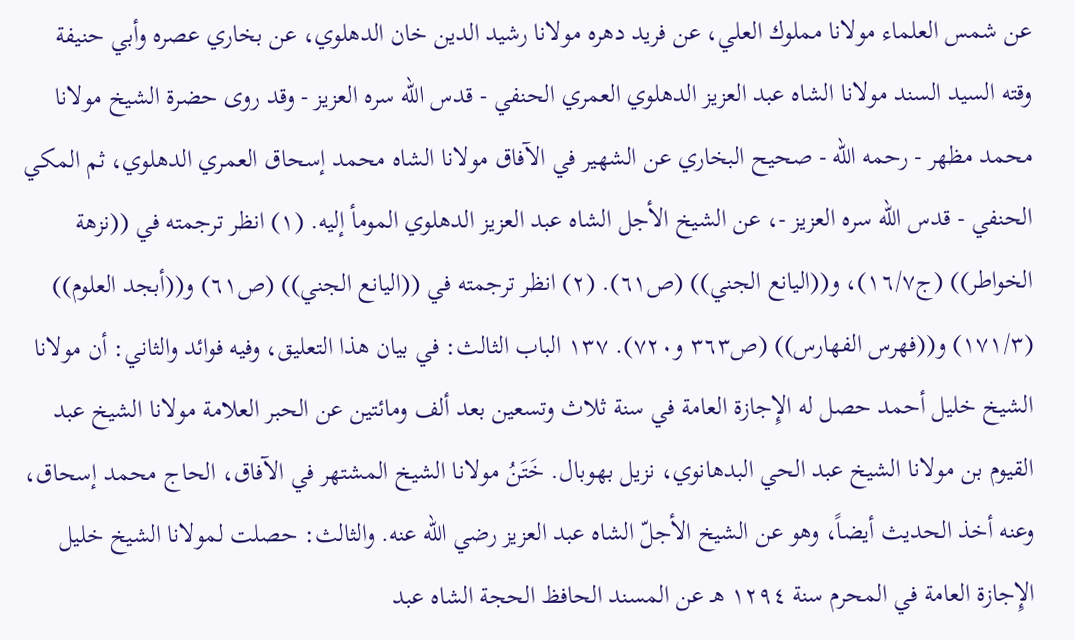عن شمس العلماء مولانا مملوك العلي، عن فريد دهره مولانا رشيد الدين خان الدهلوي، عن بخاري عصره وأبي حنيفة وقته السيد السند مولانا الشاه عبد العزيز الدهلوي العمري الحنفي - قدس الله سره العزيز - وقد روى حضرة الشيخ مولانا محمد مظهر - رحمه الله - صحيح البخاري عن الشهير في الآفاق مولانا الشاه محمد إسحاق العمري الدهلوي، ثم المكي الحنفي - قدس الله سره العزيز -، عن الشيخ الأجل الشاه عبد العزيز الدهلوي المومأ إليه. (١) انظر ترجمته في ((نزهة الخواطر)) (ج١٦/٧)، و((اليانع الجني)) (ص٦١). (٢) انظر ترجمته في ((اليانع الجني)) (ص٦١) و((أبجد العلوم)) (١٧١/٣) و((فهرس الفهارس)) (ص٣٦٣ و٧٢٠). ١٣٧ الباب الثالث: في بيان هذا التعليق، وفيه فوائد والثاني: أن مولانا الشيخ خليل أحمد حصل له الإِجازة العامة في سنة ثلاث وتسعين بعد ألف ومائتين عن الحبر العلامة مولانا الشيخ عبد القيوم بن مولانا الشيخ عبد الحي البدهانوي، نزيل بهوبال. خَتَنُ مولانا الشيخ المشتهر في الآفاق، الحاج محمد إسحاق، وعنه أخذ الحديث أيضاً، وهو عن الشيخ الأجلّ الشاه عبد العزيز رضي الله عنه. والثالث: حصلت لمولانا الشيخ خليل الإِجازة العامة في المحرم سنة ١٢٩٤ هـ عن المسند الحافظ الحجة الشاه عبد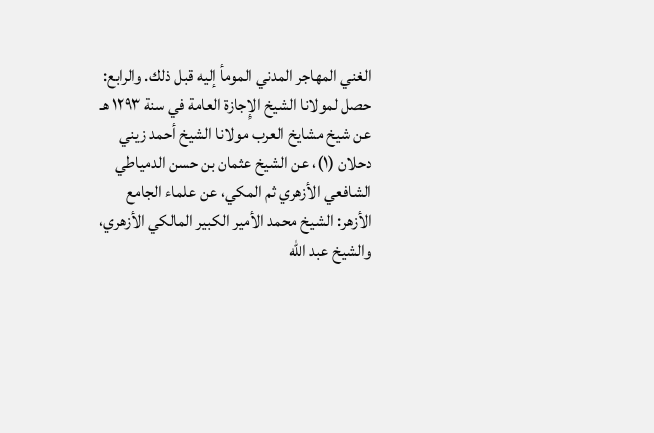الغني المهاجر المدني المومأ إليه قبل ذلك. والرابع: حصل لمولانا الشيخ الإِجازة العامة في سنة ١٢٩٣ هـ عن شيخ مشايخ العرب مولانا الشيخ أحمد زيني دحلان (١)، عن الشيخ عثمان بن حسن الدمياطي الشافعي الأزهري ثم المكي، عن علماء الجامع الأزهر: الشيخ محمد الأمير الكبير المالكي الأزهري، والشيخ عبد الله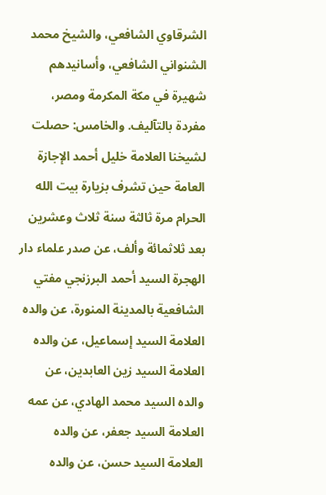الشرقاوي الشافعي، والشيخ محمد الشنواني الشافعي، وأسانيدهم شهيرة في مكة المكرمة ومصر، مفردة بالتآليف. والخامس: حصلت لشيخنا العلامة خليل أحمد الإجازة العامة حين تشرف بزيارة بيت الله الحرام مرة ثالثة سنة ثلاث وعشرين بعد ثلاثمائة وألف، عن صدر علماء دار الهجرة السيد أحمد البرزنجي مفتي الشافعية بالمدينة المنورة، عن والده العلامة السيد إسماعيل، عن والده العلامة السيد زين العابدين، عن والده السيد محمد الهادي، عن عمه العلامة السيد جعفر، عن والده العلامة السيد حسن، عن والده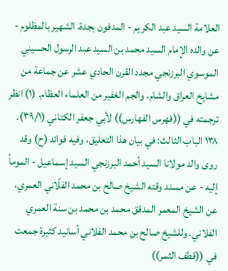العلامة السيد عبد الكريم - المدفون بجدة، الشهير بالمظلوم - عن والده الإِمام السيد محمد بن السيد عبد الرسول الحسيني الموسوي البرزنجي مجدد القرن الحادي عشر عن جماعة من مشايخ العراق والشام، والجم الغفير من العلماء العظام. (١) انظر ترجمته في ((فهرس الفهارس)) لأبي جعفر الكتاني (٣٩/١). ١٣٨ الباب الثالث: في بيان هذا التعليق، وفيه فوائد (ح) وقد روى والد مولانا السيد أحمد البرزنجي السيد إسماعيل - المومأ إليه - عن مسند وقته الشيخ صالح بن محمد الفلّاني العمري، عن الشيخ المعمر المدقق محمد بن محمد بن سنة العمري الفلاني. وللشيخ صالح بن محمد الفلاني أسانيد كثيرة جمعت في ((قطف الثمر))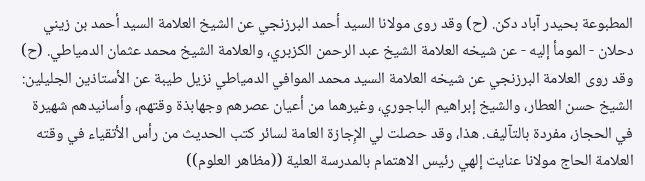المطبوعة بحيدر آباد دكن. (ح) وقد روى مولانا السيد أحمد البرزنجي عن الشيخ العلامة السيد أحمد بن زيني دحلان - المومأ إليه - عن شيخه العلامة الشيخ عبد الرحمن الكزبري، والعلامة الشيخ محمد عثمان الدمياطي. (ح) وقد روى العلامة البرزنجي عن شيخه العلامة السيد محمد الموافي الدمياطي نزيل طيبة عن الأستاذين الجليلين: الشيخ حسن العطار، والشيخ إبراهيم الباجوري، وغيرهما من أعيان عصرهم وجهابذة وقتهم، وأسانيدهم شهيرة في الحجاز، مفردة بالتآليف. هذا، وقد حصلت لي الإِجازة العامة لسائر كتب الحديث من رأس الأتقياء في وقته العلامة الحاج مولانا عنايت إلهي رئيس الاهتمام بالمدرسة العلية ((مظاهر العلوم))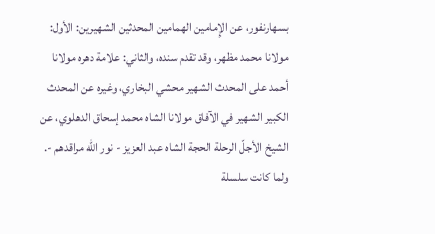بسهارنفور، عن الإِمامين الهمامين المحدثين الشهيرين: الأول: مولانا محمد مظهر، وقد تقدم سنده، والثاني: علامة دهره مولانا أحمد على المحدث الشهير محشي البخاري، وغيره عن المحدث الكبير الشهير في الآفاق مولانا الشاه محمد إسحاق الدهلوي، عن الشيخ الأجلّ الرحلة الحجة الشاه عبد العزيز - نور الله مراقدهم -. ولما كانت سلسلة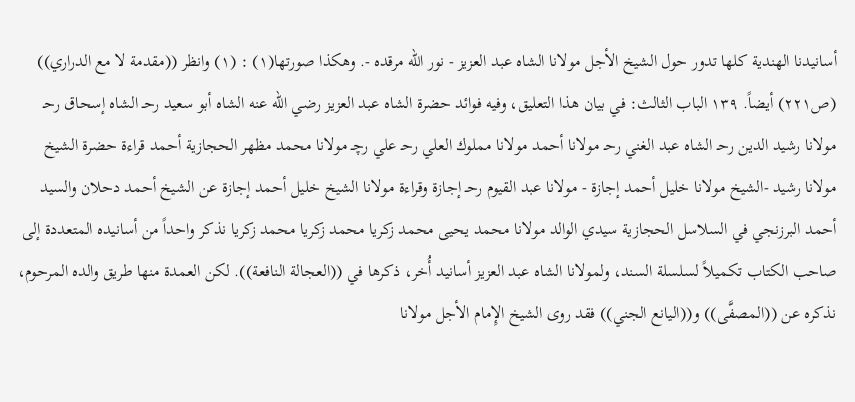أسانيدنا الهندية كلها تدور حول الشيخ الأجل مولانا الشاه عبد العزيز - نور الله مرقده -. وهكذا صورتها(١) : (١) وانظر ((مقدمة لا مع الدراري)) (ص٢٢١) أيضاً. ١٣٩ الباب الثالث: في بيان هذا التعليق، وفيه فوائد حضرة الشاه عبد العزيز رضي الله عنه الشاه أبو سعيد رحـ الشاه إسحاق رحـ مولانا رشيد الدين رحـ الشاه عبد الغني رحـ مولانا أحمد مولانا مملوك العلي رحـ علي رچـ مولانا محمد مظهر الحجازية أحمد قراءة حضرة الشيخ مولانا رشيد -الشيخ مولانا خليل أحمد إجازة - مولانا عبد القيوم رحـ إجازة وقراءة مولانا الشيخ خليل أحمد إجازة عن الشيخ أحمد دحلان والسيد أحمد البرزنجي في السلاسل الحجازية سيدي الوالد مولانا محمد يحيى محمد زكريا محمد زكريا محمد زكريا نذكر واحداً من أسانيده المتعددة إلى صاحب الكتاب تكميلاً لسلسلة السند، ولمولانا الشاه عبد العزيز أسانيد أُخر، ذكرها في ((العجالة النافعة)). لكن العمدة منها طريق والده المرحوم، نذكره عن ((المصفَّى)) و((اليانع الجني)) فقد روى الشيخ الإِمام الأجل مولانا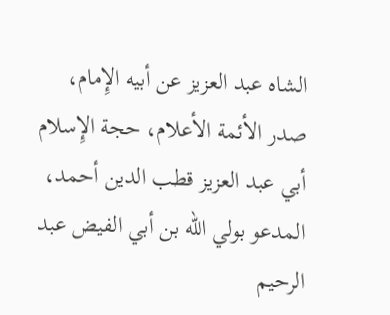الشاه عبد العزيز عن أبيه الإِمام، صدر الأئمة الأعلام، حجة الإِسلام أبي عبد العزيز قطب الدين أحمد، المدعو بولي الله بن أبي الفيض عبد الرحيم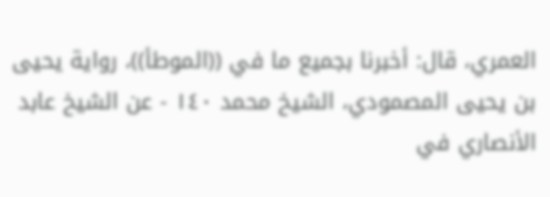العمري، قال: أخبرنا بجميع ما في ((الموطأ))، رواية يحيى بن يحيى المصمودي، الشيخ محمد ١٤٠ - عن الشيخ عابد الأنصاري في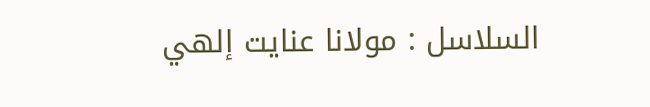السلاسل : مولانا عنايت إلهي